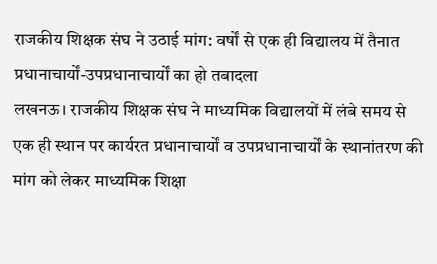राजकीय शिक्षक संघ ने उठाई मांग: वर्षों से एक ही विद्यालय में तैनात प्रधानाचार्यों-उपप्रधानाचार्यों का हो तबादला
लखनऊ। राजकीय शिक्षक संघ ने माध्यमिक विद्यालयों में लंबे समय से एक ही स्थान पर कार्यरत प्रधानाचार्यों व उपप्रधानाचार्यों के स्थानांतरण की मांग को लेकर माध्यमिक शिक्षा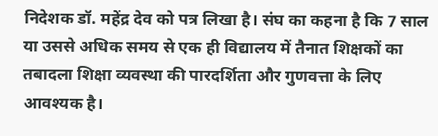निदेशक डॉ. महेंद्र देव को पत्र लिखा है। संघ का कहना है कि 7 साल या उससे अधिक समय से एक ही विद्यालय में तैनात शिक्षकों का तबादला शिक्षा व्यवस्था की पारदर्शिता और गुणवत्ता के लिए आवश्यक है।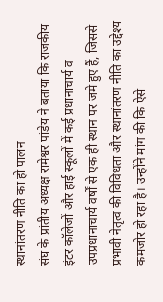स्थानांतरण नीति का हो पालन
संघ के प्रांतीय अध्यक्ष रामेश्वर पांडेय ने बताया कि राजकीय इंटर कॉलेजों और हाई स्कूलों में कई प्रधानाचार्य व उपप्रधानाचार्य वर्षों से एक ही स्थान पर जमे हुए हैं, जिससे प्रभावी नेतृत्व की विविधता और स्थानांतरण नीति का उद्देश्य कमजोर हो रहा है। उन्होंने मांग की कि ऐसे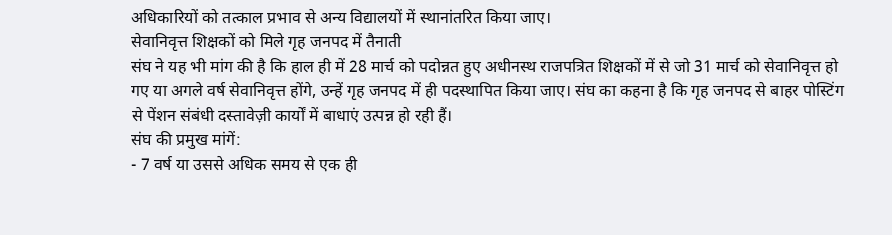अधिकारियों को तत्काल प्रभाव से अन्य विद्यालयों में स्थानांतरित किया जाए।
सेवानिवृत्त शिक्षकों को मिले गृह जनपद में तैनाती
संघ ने यह भी मांग की है कि हाल ही में 28 मार्च को पदोन्नत हुए अधीनस्थ राजपत्रित शिक्षकों में से जो 31 मार्च को सेवानिवृत्त हो गए या अगले वर्ष सेवानिवृत्त होंगे, उन्हें गृह जनपद में ही पदस्थापित किया जाए। संघ का कहना है कि गृह जनपद से बाहर पोस्टिंग से पेंशन संबंधी दस्तावेज़ी कार्यों में बाधाएं उत्पन्न हो रही हैं।
संघ की प्रमुख मांगें:
- 7 वर्ष या उससे अधिक समय से एक ही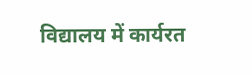विद्यालय में कार्यरत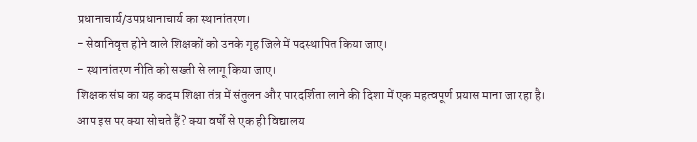प्रधानाचार्य/उपप्रधानाचार्य का स्थानांतरण।
- सेवानिवृत्त होने वाले शिक्षकों को उनके गृह जिले में पदस्थापित किया जाए।
- स्थानांतरण नीति को सख्ती से लागू किया जाए।
शिक्षक संघ का यह कदम शिक्षा तंत्र में संतुलन और पारदर्शिता लाने की दिशा में एक महत्वपूर्ण प्रयास माना जा रहा है।
आप इस पर क्या सोचते हैं? क्या वर्षों से एक ही विद्यालय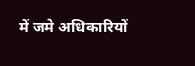में जमे अधिकारियों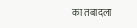का तबादला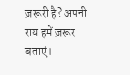ज़रूरी है? अपनी राय हमें ज़रूर बताएं।